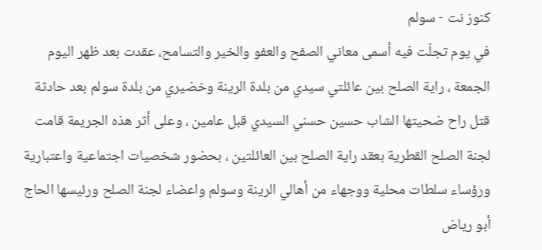كنوز نت - سولم
في يوم تجلّت فيه أسمى معاني الصفح والعفو والخير والتسامح، عقدت بعد ظهر اليوم الجمعة ، راية الصلح بين عائلتي سيدي من بلدة الرينة وخضيري من بلدة سولم بعد حادثة قتل راح ضحيتها الشاب حسين حسني السيدي قبل عامين ، وعلى أثر هذه الجريمة قامت لجنة الصلح القطرية بعقد راية الصلح بين العائلتين ، بحضور شخصيات اجتماعية واعتبارية ورؤساء سلطات محلية ووجهاء من أهالي الرينة وسولم واعضاء لجنة الصلح ورئيسها الحاج أبو رياض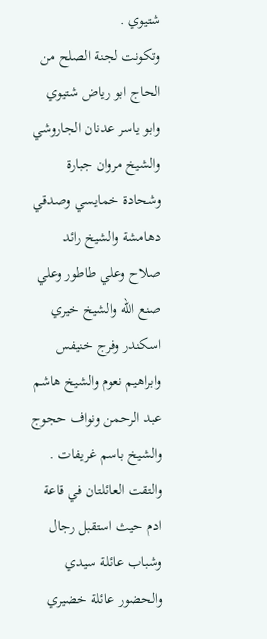شتيوي .
وتكونت لجنة الصلح من الحاج ابو رياض شتيوي وابو ياسر عدنان الجاروشي والشيخ مروان جبارة وشحادة خمايسي وصدقي دهامشة والشيخ رائد صلاح وعلي طاطور وعلي صنع الله والشيخ خيري اسكندر وفرج خنيفس وابراهيم نعوم والشيخ هاشم عبد الرحمن ونواف حجوج والشيخ باسم غريفات .
والتقت العائلتان في قاعة ادم حيث استقبل رجال وشباب عائلة سيدي والحضور عائلة خضيري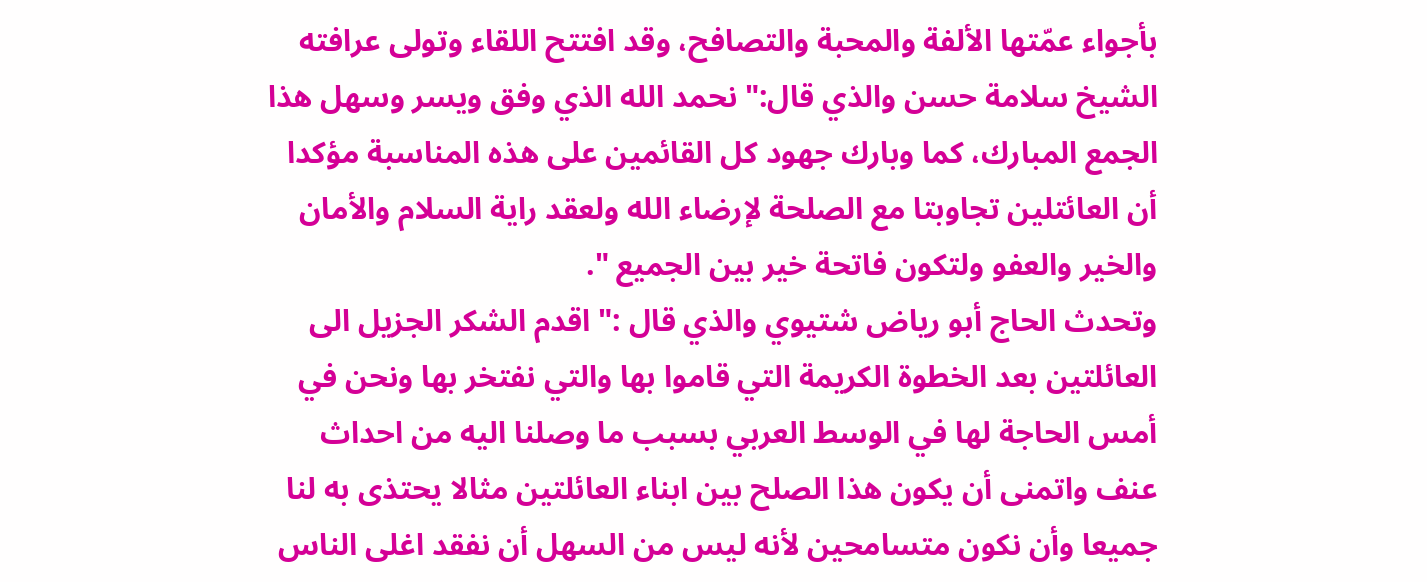بأجواء عمّتها الألفة والمحبة والتصافح، وقد افتتح اللقاء وتولى عرافته الشيخ سلامة حسن والذي قال:" نحمد الله الذي وفق ويسر وسهل هذا الجمع المبارك، كما وبارك جهود كل القائمين على هذه المناسبة مؤكدا أن العائتلين تجاوبتا مع الصلحة لإرضاء الله ولعقد راية السلام والأمان والخير والعفو ولتكون فاتحة خير بين الجميع ".
وتحدث الحاج أبو رياض شتيوي والذي قال :" اقدم الشكر الجزيل الى العائلتين بعد الخطوة الكريمة التي قاموا بها والتي نفتخر بها ونحن في أمس الحاجة لها في الوسط العربي بسبب ما وصلنا اليه من احداث عنف واتمنى أن يكون هذا الصلح بين ابناء العائلتين مثالا يحتذى به لنا جميعا وأن نكون متسامحين لأنه ليس من السهل أن نفقد اغلى الناس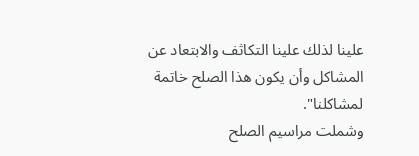علينا لذلك علينا التكاثف والابتعاد عن المشاكل وأن يكون هذا الصلح خاتمة لمشاكلنا".
وشملت مراسيم الصلح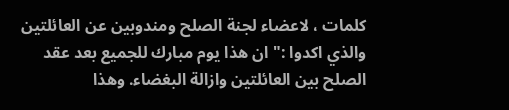كلمات ، لاعضاء لجنة الصلح ومندوبين عن العائلتين والذي اكدوا :" ان هذا يوم مبارك للجميع بعد عقد الصلح بين العائلتين وازالة البغضاء. وهذا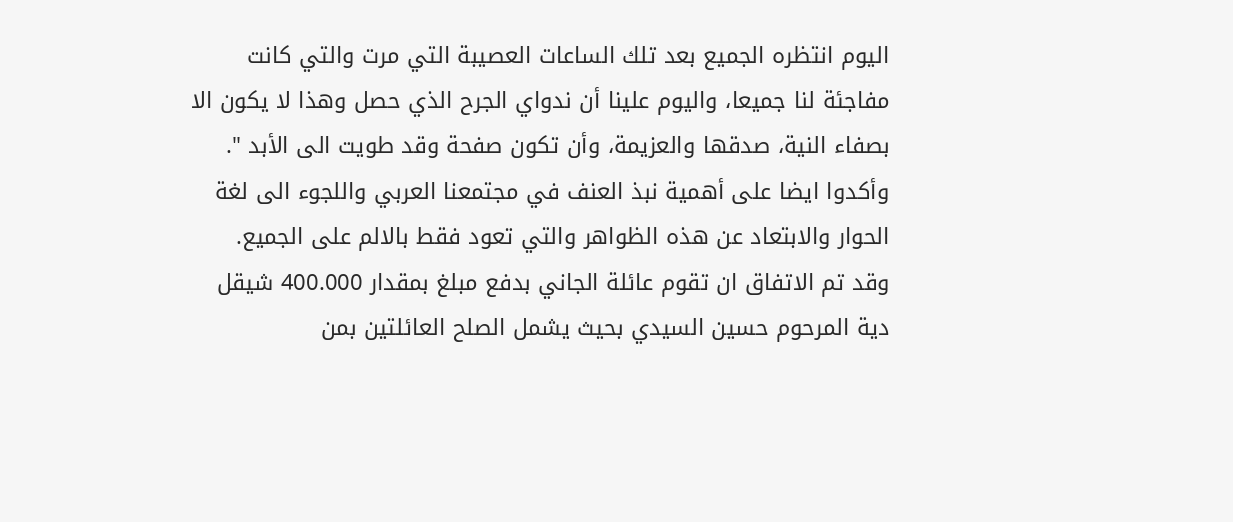اليوم انتظره الجميع بعد تلك الساعات العصيبة التي مرت والتي كانت مفاجئة لنا جميعا، واليوم علينا أن ندواي الجرح الذي حصل وهذا لا يكون الا بصفاء النية، صدقها والعزيمة، وأن تكون صفحة وقد طويت الى الأبد ".
وأكدوا ايضا على أهمية نبذ العنف في مجتمعنا العربي واللجوء الى لغة الحوار والابتعاد عن هذه الظواهر والتي تعود فقط بالالم على الجميع.
وقد تم الاتفاق ان تقوم عائلة الجاني بدفع مبلغ بمقدار 400.000 شيقل دية المرحوم حسين السيدي بحيث يشمل الصلح العائلتين بمن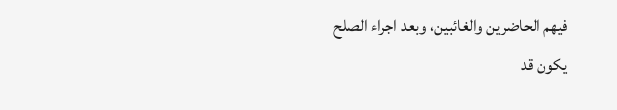فيهم الحاضرين والغائبين، وبعد اجراء الصلح يكون قد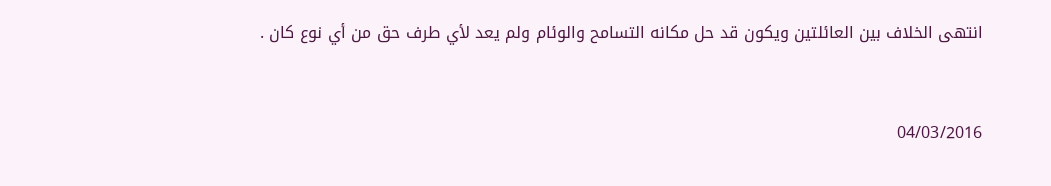انتهى الخلاف بين العائلتين ويكون قد حل مكانه التسامح والوئام ولم يعد لأي طرف حق من أي نوع كان .



04/03/2016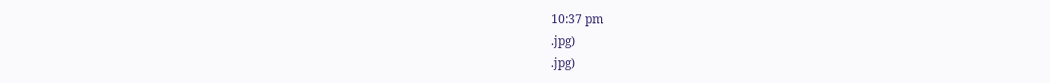10:37 pm
.jpg)
.jpg)